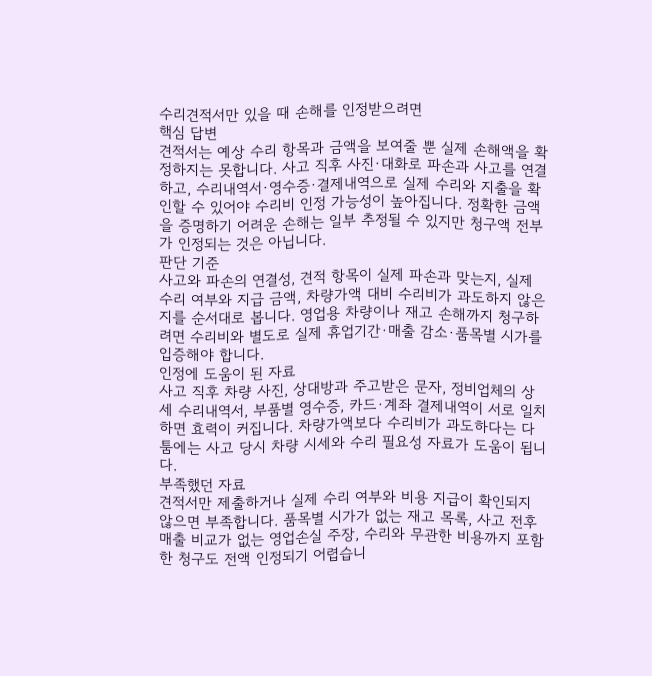수리견적서만 있을 때 손해를 인정받으려면
핵심 답변
견적서는 예상 수리 항목과 금액을 보여줄 뿐 실제 손해액을 확정하지는 못합니다. 사고 직후 사진·대화로 파손과 사고를 연결하고, 수리내역서·영수증·결제내역으로 실제 수리와 지출을 확인할 수 있어야 수리비 인정 가능성이 높아집니다. 정확한 금액을 증명하기 어려운 손해는 일부 추정될 수 있지만 청구액 전부가 인정되는 것은 아닙니다.
판단 기준
사고와 파손의 연결성, 견적 항목이 실제 파손과 맞는지, 실제 수리 여부와 지급 금액, 차량가액 대비 수리비가 과도하지 않은지를 순서대로 봅니다. 영업용 차량이나 재고 손해까지 청구하려면 수리비와 별도로 실제 휴업기간·매출 감소·품목별 시가를 입증해야 합니다.
인정에 도움이 된 자료
사고 직후 차량 사진, 상대방과 주고받은 문자, 정비업체의 상세 수리내역서, 부품별 영수증, 카드·계좌 결제내역이 서로 일치하면 효력이 커집니다. 차량가액보다 수리비가 과도하다는 다툼에는 사고 당시 차량 시세와 수리 필요성 자료가 도움이 됩니다.
부족했던 자료
견적서만 제출하거나 실제 수리 여부와 비용 지급이 확인되지 않으면 부족합니다. 품목별 시가가 없는 재고 목록, 사고 전후 매출 비교가 없는 영업손실 주장, 수리와 무관한 비용까지 포함한 청구도 전액 인정되기 어렵습니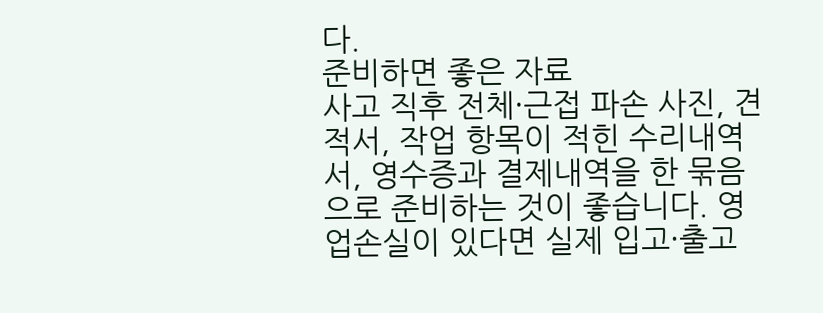다.
준비하면 좋은 자료
사고 직후 전체·근접 파손 사진, 견적서, 작업 항목이 적힌 수리내역서, 영수증과 결제내역을 한 묶음으로 준비하는 것이 좋습니다. 영업손실이 있다면 실제 입고·출고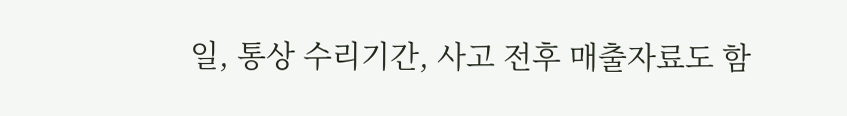일, 통상 수리기간, 사고 전후 매출자료도 함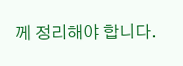께 정리해야 합니다.